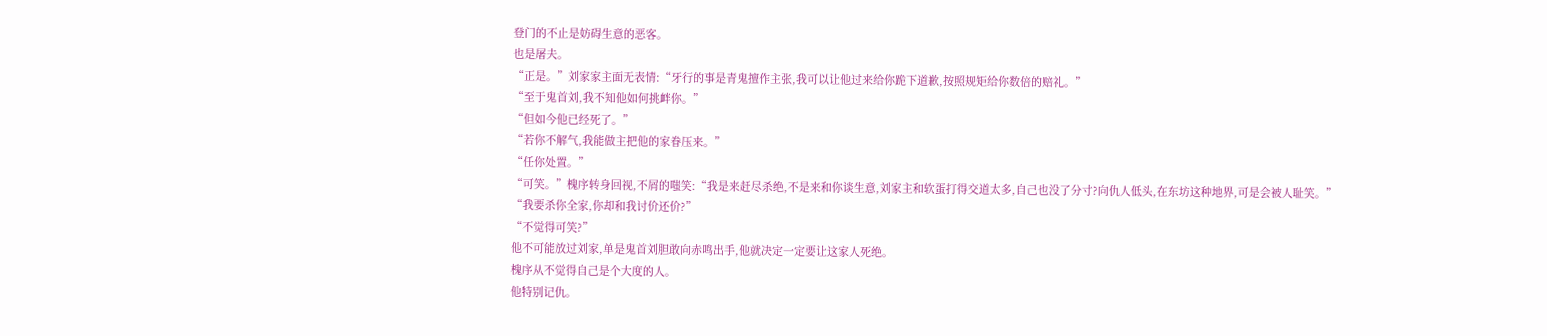登门的不止是妨碍生意的恶客。
也是屠夫。
“正是。”刘家家主面无表情:“牙行的事是青鬼擅作主张,我可以让他过来给你跪下道歉,按照规矩给你数倍的赔礼。”
“至于鬼首刘,我不知他如何挑衅你。”
“但如今他已经死了。”
“若你不解气,我能做主把他的家眷压来。”
“任你处置。”
“可笑。”槐序转身回视,不屑的嗤笑:“我是来赶尽杀绝,不是来和你谈生意,刘家主和软蛋打得交道太多,自己也没了分寸?向仇人低头,在东坊这种地界,可是会被人耻笑。”
“我要杀你全家,你却和我讨价还价?”
“不觉得可笑?”
他不可能放过刘家,单是鬼首刘胆敢向赤鸣出手,他就决定一定要让这家人死绝。
槐序从不觉得自己是个大度的人。
他特别记仇。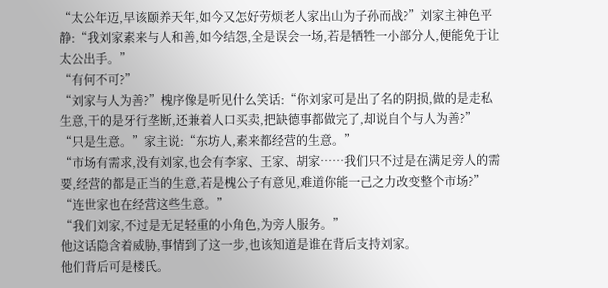“太公年迈,早该颐养天年,如今又怎好劳烦老人家出山为子孙而战?”刘家主神色平静:“我刘家素来与人和善,如今结怨,全是误会一场,若是牺牲一小部分人,便能免于让太公出手。”
“有何不可?”
“刘家与人为善?”槐序像是听见什么笑话:“你刘家可是出了名的阴损,做的是走私生意,干的是牙行垄断,还兼着人口买卖,把缺德事都做完了,却说自个与人为善?”
“只是生意。”家主说:“东坊人,素来都经营的生意。”
“市场有需求,没有刘家,也会有李家、王家、胡家……我们只不过是在满足旁人的需要,经营的都是正当的生意,若是槐公子有意见,难道你能一己之力改变整个市场?”
“连世家也在经营这些生意。”
“我们刘家,不过是无足轻重的小角色,为旁人服务。”
他这话隐含着威胁,事情到了这一步,也该知道是谁在背后支持刘家。
他们背后可是楼氏。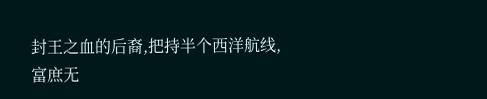封王之血的后裔,把持半个西洋航线,富庶无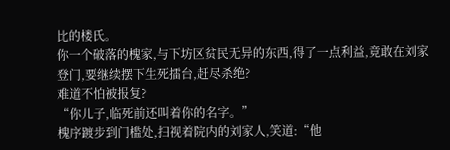比的楼氏。
你一个破落的槐家,与下坊区贫民无异的东西,得了一点利益,竟敢在刘家登门,要继续摆下生死擂台,赶尽杀绝?
难道不怕被报复?
“你儿子,临死前还叫着你的名字。”
槐序踱步到门槛处,扫视着院内的刘家人,笑道:“他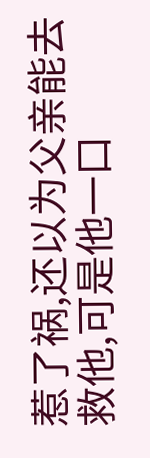惹了祸,还以为父亲能去救他,可是他一口